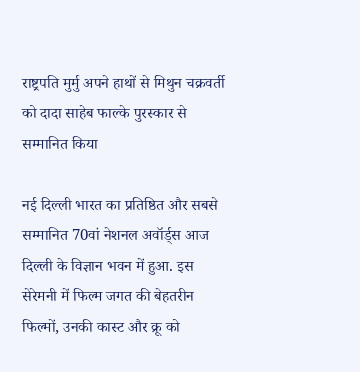राष्ट्रपति मुर्मु अपने हाथों से मिथुन चक्रवर्ती को दादा साहेब फाल्के पुरस्कार से सम्मानित किया

नई दिल्ली भारत का प्रतिष्ठित और सबसे सम्मानित 70वां नेशनल अवॉर्ड्स आज दिल्ली के विज्ञान भवन में हुआ. इस सेरेमनी में फिल्म जगत की बेहतरीन फिल्मों, उनकी कास्ट और क्रू को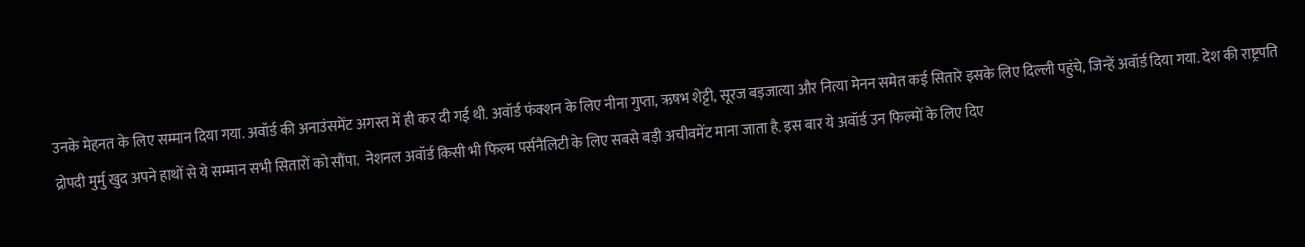उनके मेहनत के लिए सम्मान दिया गया. अवॉर्ड की अनाउंसमेंट अगस्त में ही कर दी गई थी. अवॉर्ड फंक्शन के लिए नीना गुप्ता, ऋषभ शेट्टी, सूरज बड़जात्या और नित्या मेनन समेत कई सितारे इसके लिए दिल्ली पहुंचे, जिन्हें अवॉर्ड दिया गया. देश की राष्ट्रपति द्रोपदी मुर्मु खुद अपने हाथों से ये सम्मान सभी सितारों को सौंपा.  नेशनल अवॉर्ड किसी भी फिल्म पर्सनैलिटी के लिए सबसे बड़ी अचीवमेंट माना जाता है. इस बार ये अवॉर्ड उन फिल्मों के लिए दिए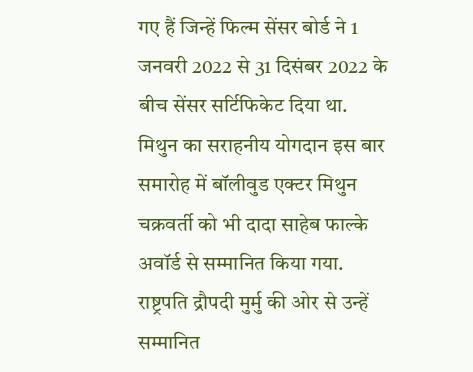गए हैं जिन्हें फिल्म सेंसर बोर्ड ने 1 जनवरी 2022 से 31 दिसंबर 2022 के बीच सेंसर सर्टिफिकेट दिया था.  मिथुन का सराहनीय योगदान इस बार समारोह में बॉलीवुड एक्टर मिथुन चक्रवर्ती को भी दादा साहेब फाल्के अवॉर्ड से सम्मानित किया गया. राष्ट्रपति द्रौपदी मुर्मु की ओर से उन्हें सम्मानित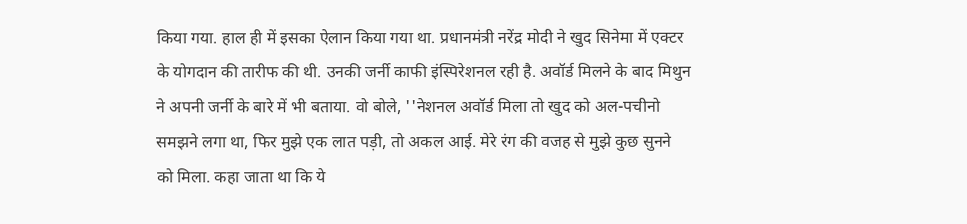किया गया. हाल ही में इसका ऐलान किया गया था. प्रधानमंत्री नरेंद्र मोदी ने खुद सिनेमा में एक्टर के योगदान की तारीफ की थी. उनकी जर्नी काफी इंस्पिरेशनल रही है. अवॉर्ड मिलने के बाद मिथुन ने अपनी जर्नी के बारे में भी बताया. वो बोले, ''नेशनल अवॉर्ड मिला तो खुद को अल-पचीनो समझने लगा था, फिर मुझे एक लात पड़ी, तो अकल आई. मेरे रंग की वजह से मुझे कुछ सुनने को मिला. कहा जाता था कि ये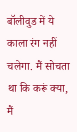बॉलीवुड में ये काला रंग नहीं चलेगा. मैं सोचता था कि करूं क्या, मैं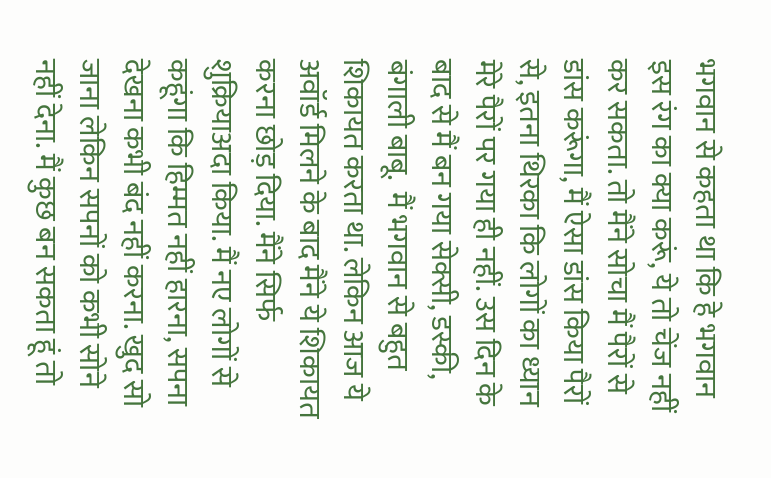भगवान से कहता था कि हे भगवान इस रंग का क्या करूं, ये तो चेंज नहीं कर सकता. तो मैंने सोचा मैं पैरों से डांस करूंगा, मैं ऐसा डांस किया पैरों से, इतना थिरका कि लोगों का ध्यान मेरे पैरों पर गया ही नहीं. उस दिन के बाद से मैं बन गया सेक्सी, डस्की, बंगाली बाबू.  मैं भगवान से बहुत शिकायत करता था. लेकिन आज ये अवॉर्ड मिलने के बाद मैंने ये शिकायत करना छोड़ दिया. मैंने सिर्फ शुक्रियाअदा किया. मैं नए लोगों से कहूंगा कि हिम्मत नहीं हारना, सपना देखना कभी बंद नहीं करना. खुद सो जाना लेकिन सपनों को कभी सोने नहीं देना. मैं कुछ बन सकता हूं तो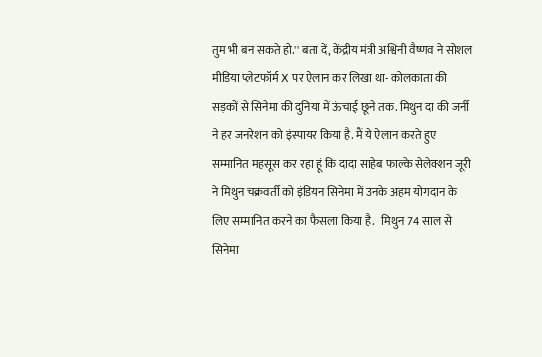तुम भी बन सकते हो.'' बता दें, केंद्रीय मंत्री अश्विनी वैष्णव ने सोशल मीडिया प्लेटफॉर्म X पर ऐलान कर लिखा था- कोलकाता की सड़कों से सिनेमा की दुनिया में ऊंचाई छूने तक. मिथुन दा की जर्नी ने हर जनरेशन को इंस्पायर किया है. मैं ये ऐलान करते हुए सम्मानित महसूस कर रहा हूं कि दादा साहेब फाल्के सेलेक्शन जूरी ने मिथुन चक्रवर्ती को इंडियन सिनेमा में उनके अहम योगदान के लिए सम्मानित करने का फैसला किया है.   मिथुन 74 साल से सिनेमा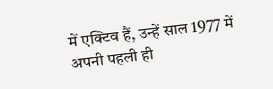में एक्टिव हैं, उन्हें साल 1977 में अपनी पहली ही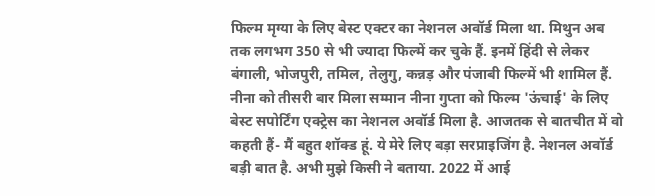फिल्म मृग्या के लिए बेस्ट एक्टर का नेशनल अवॉर्ड मिला था. मिथुन अब तक लगभग 350 से भी ज्यादा फिल्में कर चुके हैं. इनमें हिंदी से लेकर बंगाली, भोजपुरी, तमिल, तेलुगु, कन्नड़ और पंजाबी फिल्में भी शामिल हैं.  नीना को तीसरी बार मिला सम्मान नीना गुप्ता को फिल्म 'ऊंचाई' के लिए बेस्ट सपोर्टिंग एक्ट्रेस का नेशनल अवॉर्ड मिला है. आजतक से बातचीत में वो कहती हैं- मैं बहुत शॉक्ड हूं. ये मेरे लिए बड़ा सरप्राइजिंग है. नेशनल अवॉर्ड बड़ी बात है. अभी मुझे किसी ने बताया. 2022 में आई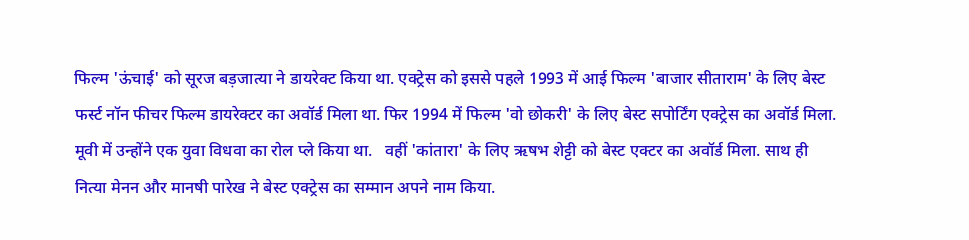फिल्म 'ऊंचाई' को सूरज बड़जात्या ने डायरेक्ट किया था. एक्ट्रेस को इससे पहले 1993 में आई फिल्म 'बाजार सीताराम' के लिए बेस्ट फर्स्ट नॉन फीचर फिल्म डायरेक्टर का अवॉर्ड मिला था. फिर 1994 में फिल्म 'वो छोकरी' के लिए बेस्ट सपोर्टिंग एक्ट्रेस का अवॉर्ड मिला. मूवी में उन्होंने एक युवा विधवा का रोल प्ले किया था.   वहीं 'कांतारा' के लिए ऋषभ शेट्टी को बेस्ट एक्टर का अवॉर्ड मिला. साथ ही नित्या मेनन और मानषी पारेख ने बेस्ट एक्ट्रेस का सम्मान अपने नाम किया.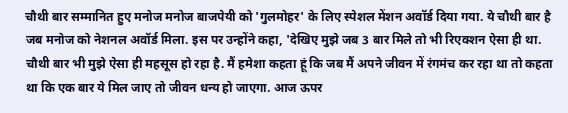चौथी बार सम्मानित हुए मनोज मनोज बाजपेयी को 'गुलमोहर' के लिए स्पेशल मेंशन अवॉर्ड दिया गया. ये चौथी बार है जब मनोज को नेशनल अवॉर्ड मिला. इस पर उन्होंने कहा, 'देखिए मुझे जब 3 बार मिले तो भी रिएक्शन ऐसा ही था. चौथी बार भी मुझे ऐसा ही महसूस हो रहा है. मैं हमेशा कहता हूं कि जब मैं अपने जीवन में रंगमंच कर रहा था तो कहता था कि एक बार ये मिल जाए तो जीवन धन्य हो जाएगा. आज ऊपर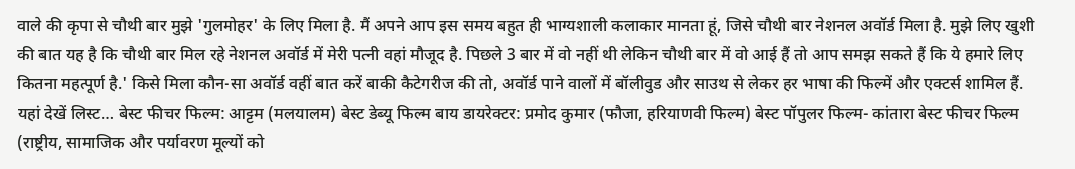वाले की कृपा से चौथी बार मुझे 'गुलमोहर' के लिए मिला है. मैं अपने आप इस समय बहुत ही भाग्यशाली कलाकार मानता हूं, जिसे चौथी बार नेशनल अवॉर्ड मिला है. मुझे लिए खुशी की बात यह है कि चौथी बार मिल रहे नेशनल अवॉर्ड में मेरी पत्नी वहां मौजूद है. पिछले 3 बार में वो नहीं थी लेकिन चौथी बार में वो आई हैं तो आप समझ सकते हैं कि ये हमारे लिए कितना महत्पूर्ण है.' किसे मिला कौन-सा अवॉर्ड वहीं बात करें बाकी कैटेगरीज की तो, अवॉर्ड पाने वालों में बॉलीवुड और साउथ से लेकर हर भाषा की फिल्में और एक्टर्स शामिल हैं. यहां देखें लिस्ट… बेस्ट फीचर फिल्म: आट्टम (मलयालम) बेस्ट डेब्यू फिल्म बाय डायरेक्टर: प्रमोद कुमार (फौजा, हरियाणवी फिल्म) बेस्ट पॉपुलर फिल्म- कांतारा बेस्ट फीचर फिल्म (राष्ट्रीय, सामाजिक और पर्यावरण मूल्यों को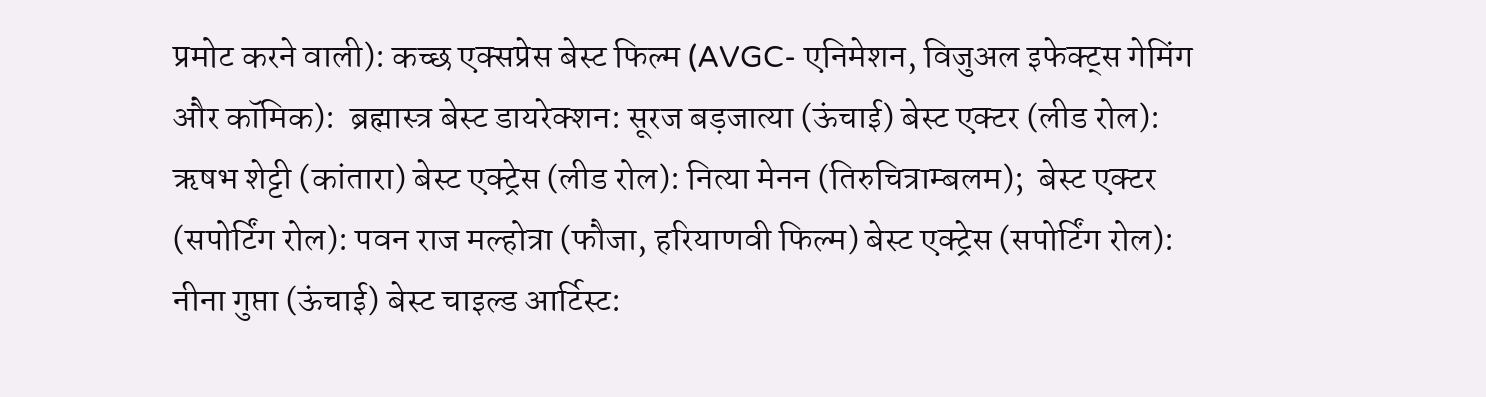प्रमोट करने वाली): कच्छ एक्सप्रेस बेस्ट फिल्म (AVGC- एनिमेशन, विजुअल इफेक्ट्स गेमिंग और कॉमिक):  ब्रह्मास्त्र बेस्ट डायरेक्शन: सूरज बड़जात्या (ऊंचाई) बेस्ट एक्टर (लीड रोल): ऋषभ शेट्टी (कांतारा) बेस्ट एक्ट्रेस (लीड रोल): नित्या मेनन (तिरुचित्राम्बलम);  बेस्ट एक्टर (सपोर्टिंग रोल): पवन राज मल्होत्रा (फौजा, हरियाणवी फिल्म) बेस्ट एक्ट्रेस (सपोर्टिंग रोल): नीना गुप्ता (ऊंचाई) बेस्ट चाइल्ड आर्टिस्ट: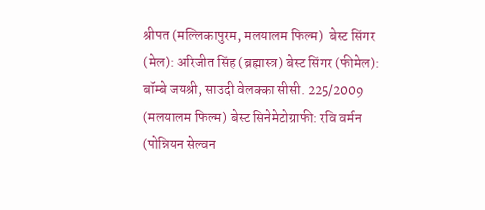श्रीपत (मल्लिकापुरम, मलयालम फिल्म)  बेस्ट सिंगर (मेल): अरिजीत सिंह (ब्रह्मास्त्र) बेस्ट सिंगर (फीमेल): बॉम्बे जयश्री, साउदी वेलक्का सीसी. 225/2009 (मलयालम फिल्म) बेस्ट सिनेमेटोग्राफी: रवि वर्मन (पोन्नियन सेल्वन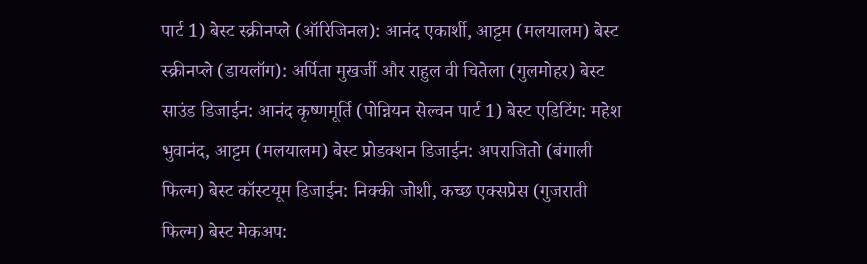पार्ट 1) बेस्ट स्क्रीनप्ले (ऑरिजिनल): आनंद एकार्शी, आट्टम (मलयालम) बेस्ट स्क्रीनप्ले (डायलॉग): अर्पिता मुखर्जी और राहुल वी चितेला (गुलमोहर) बेस्ट साउंड डिजाईन: आनंद कृष्णमूर्ति (पोन्नियन सेल्वन पार्ट 1) बेस्ट एडिटिंग: महेश भुवानंद, आट्टम (मलयालम) बेस्ट प्रोडक्शन डिजाईन: अपराजितो (बंगाली फिल्म) बेस्ट कॉस्टयूम डिजाईन: निक्की जोशी, कच्छ एक्सप्रेस (गुजराती फिल्म) बेस्ट मेकअप: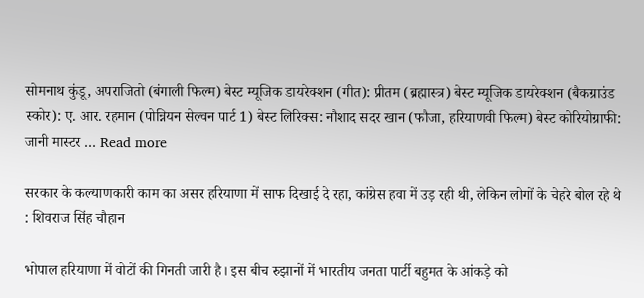सोमनाथ कुंडू, अपराजितो (बंगाली फिल्म) बेस्ट म्यूजिक डायरेक्शन (गीत): प्रीतम (ब्रह्मास्त्र) बेस्ट म्यूजिक डायरेक्शन (बैकग्राउंड स्कोर): ए. आर. रहमान (पोन्नियन सेल्वन पार्ट 1) बेस्ट लिरिक्स: नौशाद सदर खान (फौजा, हरियाणवी फिल्म) बेस्ट कोरियोग्राफी: जानी मास्टर … Read more

सरकार के कल्याणकारी काम का असर हरियाणा में साफ दिखाई दे रहा, कांग्रेस हवा में उड़ रही थी, लेकिन लोगों के चेहरे बोल रहे थे : शिवराज सिंह चौहान

भोपाल हरियाणा में वोटों की गिनती जारी है। इस बीच रुझानों में भारतीय जनता पार्टी बहुमत के आंकड़े को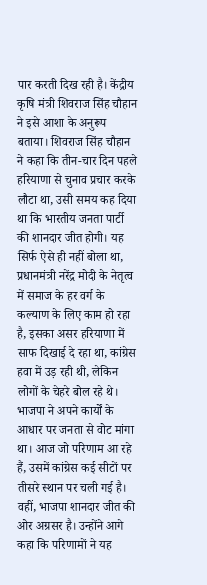पार करती दिख रही है। केंद्रीय कृषि मंत्री शिवराज सिंह चौहान ने इसे आशा के अनुरूप बताया। शिवराज सिंह चौहान ने कहा कि तीन-चार दिन पहले हरियाणा से चुनाव प्रचार करके लौटा था, उसी समय कह दिया था कि भारतीय जनता पार्टी की शानदार जीत होगी। यह सिर्फ ऐसे ही नहीं बोला था, प्रधानमंत्री नरेंद्र मोदी के नेतृत्व में समाज के हर वर्ग के कल्याण के लिए काम हो रहा है, इसका असर हरियाणा में साफ दिखाई दे रहा था, कांग्रेस हवा में उड़ रही थी, लेकिन लोगों के चेहरे बोल रहे थे। भाजपा ने अपने कार्यों के आधार पर जनता से वोट मांगा था। आज जो परिणाम आ रहे हैं, उसमें कांग्रेस कई सीटों पर तीसरे स्थान पर चली गई है। वहीं, भाजपा शानदार जीत की ओर अग्रसर है। उन्होंने आगे कहा कि परिणामों ने यह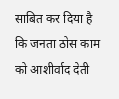साबित कर दिया है कि जनता ठोस काम को आशीर्वाद देती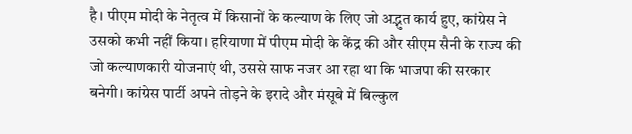है। पीएम मोदी के नेतृत्व में किसानों के कल्याण के लिए जो अद्भुत कार्य हुए, कांग्रेस ने उसको कभी नहीं किया। हरियाणा में पीएम मोदी के केंद्र की और सीएम सैनी के राज्य की जो कल्याणकारी योजनाएं थी, उससे साफ नजर आ रहा था कि भाजपा की सरकार बनेगी। कांग्रेस पार्टी अपने तोड़ने के इरादे और मंसूबे में बिल्कुल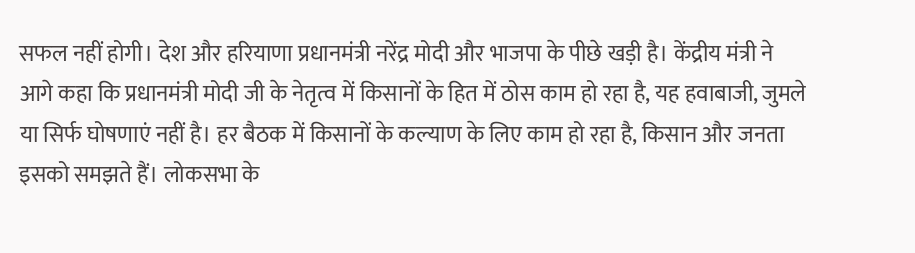सफल नहीं होगी। देश और हरियाणा प्रधानमंत्री नरेंद्र मोदी और भाजपा के पीछे खड़ी है। केंद्रीय मंत्री ने आगे कहा कि प्रधानमंत्री मोदी जी के नेतृत्व में किसानों के हित में ठोस काम हो रहा है, यह हवाबाजी, जुमले या सिर्फ घोषणाएं नहीं है। हर बैठक में किसानों के कल्याण के लिए काम हो रहा है, किसान और जनता इसको समझते हैं। लोकसभा के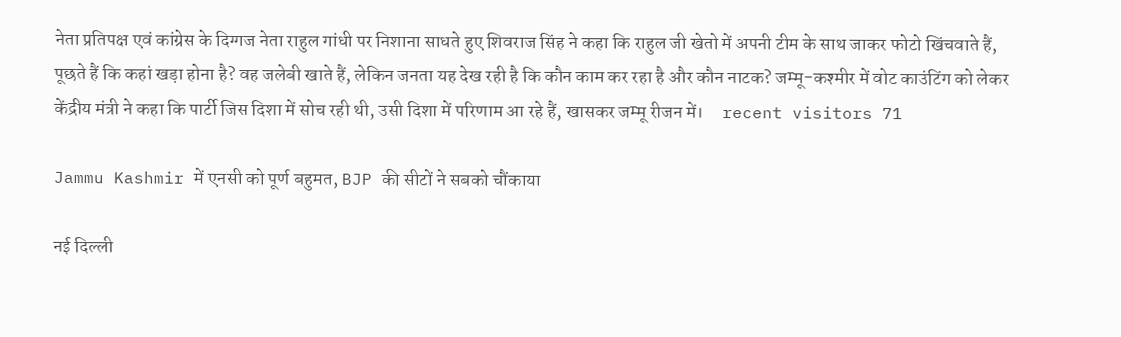नेता प्रतिपक्ष एवं कांग्रेस के दिग्गज नेता राहुल गांधी पर निशाना साधते हुए शिवराज सिंह ने कहा कि राहुल जी खेतो में अपनी टीम के साथ जाकर फोटो खिंचवाते हैं, पूछते हैं कि कहां खड़ा होना है? वह जलेबी खाते हैं, लेकिन जनता यह देख रही है कि कौन काम कर रहा है और कौन नाटक? जम्मू-कश्मीर में वोट काउंटिंग को लेकर केंद्रीय मंत्री ने कहा कि पार्टी जिस दिशा में सोच रही थी, उसी दिशा में परिणाम आ रहे हैं, खासकर जम्मू रीजन में।     recent visitors 71

Jammu Kashmir में एनसी को पूर्ण बहुमत, BJP की सीटों ने सबको चौंकाया

नई दिल्ली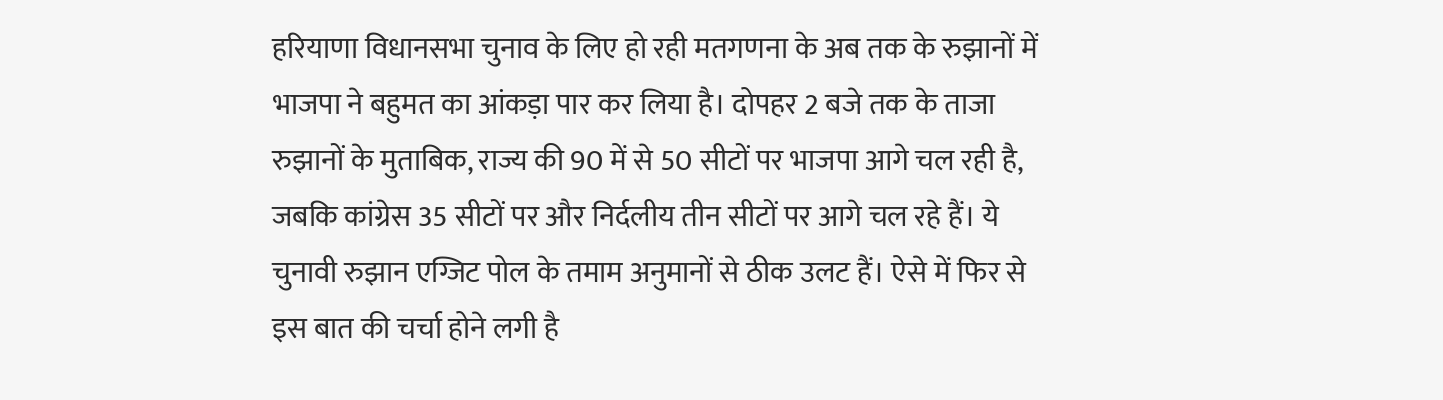हरियाणा विधानसभा चुनाव के लिए हो रही मतगणना के अब तक के रुझानों में भाजपा ने बहुमत का आंकड़ा पार कर लिया है। दोपहर 2 बजे तक के ताजा रुझानों के मुताबिक, राज्य की 90 में से 50 सीटों पर भाजपा आगे चल रही है, जबकि कांग्रेस 35 सीटों पर और निर्दलीय तीन सीटों पर आगे चल रहे हैं। ये चुनावी रुझान एग्जिट पोल के तमाम अनुमानों से ठीक उलट हैं। ऐसे में फिर से इस बात की चर्चा होने लगी है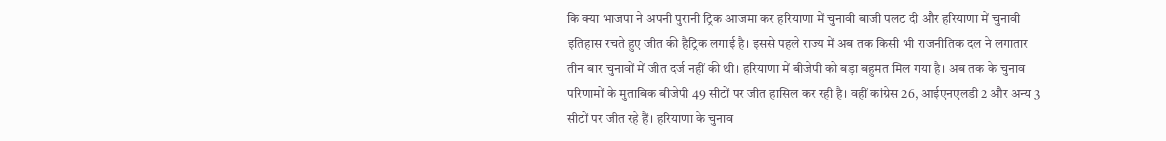कि क्या भाजपा ने अपनी पुरानी ट्रिक आजमा कर हरियाणा में चुनावी बाजी पलट दी और हरियाणा में चुनावी इतिहास रचते हुए जीत की हैट्रिक लगाई है। इससे पहले राज्य में अब तक किसी भी राजनीतिक दल ने लगातार तीन बार चुनावों में जीत दर्ज नहीं की थी। हरियाणा में बीजेपी को बड़ा बहुमत मिल गया है। अब तक के चुनाव परिणामों के मुताबिक बीजेपी 49 सीटों पर जीत हासिल कर रही है। वहीं कांग्रेस 26, आईएनएलडी 2 और अन्य 3 सीटों पर जीत रहे हैं। हरियाणा के चुनाव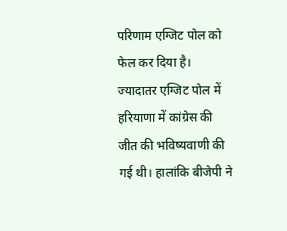परिणाम एग्जिट पोल को फेल कर दिया है। ज्यादातर एग्जिट पोल में हरियाणा में कांग्रेस की जीत की भविष्यवाणी की गई थी। हालांकि बीजेपी ने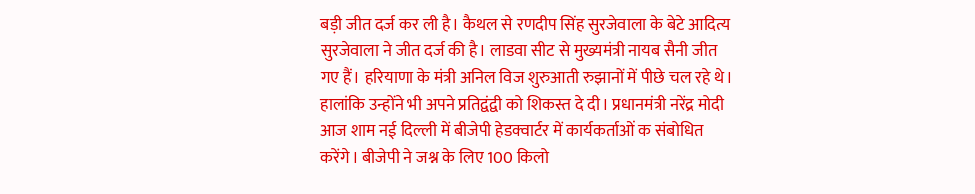बड़ी जीत दर्ज कर ली है। कैथल से रणदीप सिंह सुरजेवाला के बेटे आदित्य सुरजेवाला ने जीत दर्ज की है। लाडवा सीट से मुख्यमंत्री नायब सैनी जीत गए हैं। हरियाणा के मंत्री अनिल विज शुरुआती रुझानों में पीछे चल रहे थे। हालांकि उन्होंने भी अपने प्रतिद्वंद्वी को शिकस्त दे दी। प्रधानमंत्री नरेंद्र मोदी आज शाम नई दिल्ली में बीजेपी हेडक्वार्टर में कार्यकर्ताओं क संबोधित करेंगे। बीजेपी ने जश्न के लिए 100 किलो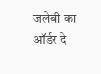जलेबी का ऑर्डर दे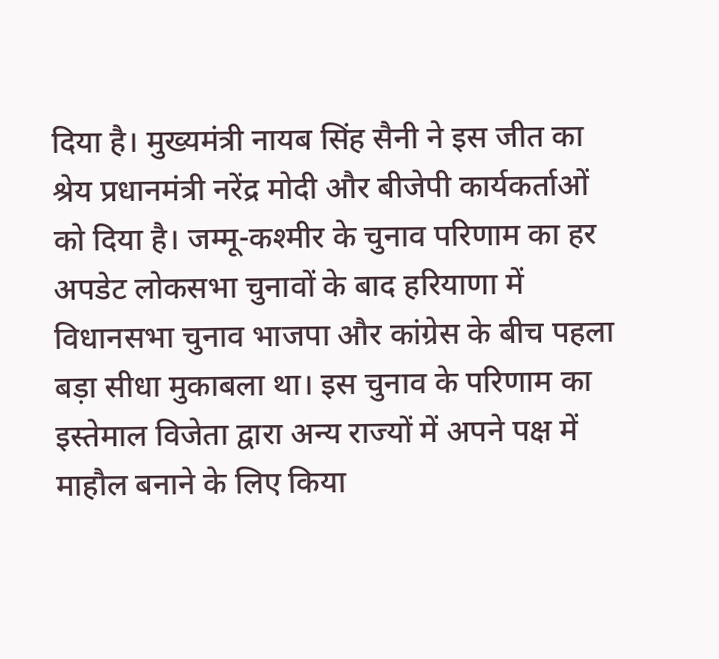दिया है। मुख्यमंत्री नायब सिंह सैनी ने इस जीत का श्रेय प्रधानमंत्री नरेंद्र मोदी और बीजेपी कार्यकर्ताओं को दिया है। जम्मू-कश्मीर के चुनाव परिणाम का हर अपडेट लोकसभा चुनावों के बाद हरियाणा में विधानसभा चुनाव भाजपा और कांग्रेस के बीच पहला बड़ा सीधा मुकाबला था। इस चुनाव के परिणाम का इस्तेमाल विजेता द्वारा अन्य राज्यों में अपने पक्ष में माहौल बनाने के लिए किया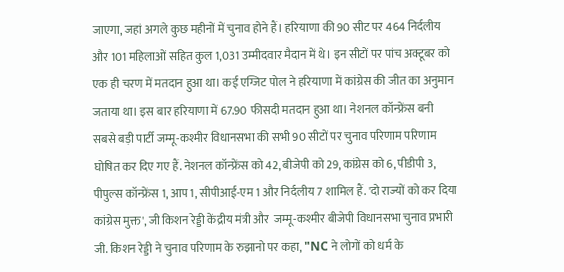जाएगा, जहां अगले कुछ महीनों में चुनाव होने हैं। हरियाणा की 90 सीट पर 464 निर्दलीय और 101 महिलाओं सहित कुल 1,031 उम्मीदवार मैदान में थे। इन सीटों पर पांच अक्टूबर को एक ही चरण में मतदान हुआ था। कई एग्जिट पोल ने हरियाणा में कांग्रेस की जीत का अनुमान जताया था। इस बार हरियाणा में 67.90 फीसदी मतदान हुआ था। नेशनल कॉन्फ्रेंस बनी सबसे बड़ी पार्टी जम्मू-कश्मीर विधानसभा की सभी 90 सीटों पर चुनाव परिणाम परिणाम घोषित कर दिए गए हैं. नेशनल कॉन्फ्रेंस को 42, बीजेपी को 29, कांग्रेस को 6, पीडीपी 3, पीपुल्स कॉन्फ्रेंस 1, आप 1, सीपीआई-एम 1 और निर्दलीय 7 शामिल हैं. 'दो राज्यों को कर दिया कांग्रेस मुक्त', जी किशन रेड्डी केंद्रीय मंत्री और  जम्मू-कश्मीर बीजेपी विधानसभा चुनाव प्रभारी जी. किशन रेड्डी ने चुनाव परिणाम के रुझानो पर कहा, "NC ने लोगों को धर्म के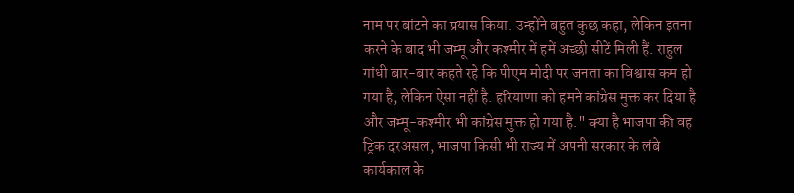नाम पर बांटने का प्रयास किया. उन्होंने बहुत कुछ कहा, लेकिन इतना करने के बाद भी जम्मू और कश्मीर में हमें अच्छी सीटें मिली हैं. राहुल गांधी बार-बार कहते रहे कि पीएम मोदी पर जनता का विश्वास कम हो गया है, लेकिन ऐसा नहीं है. हरियाणा को हमने कांग्रेस मुक्त कर दिया है और जम्मू-कश्मीर भी कांग्रेस मुक्त हो गया है." क्या है भाजपा की वह ट्रिक दरअसल, भाजपा किसी भी राज्य में अपनी सरकार के लंबे कार्यकाल के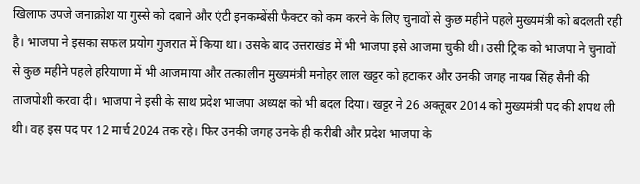खिलाफ उपजे जनाक्रोश या गुस्से को दबाने और एंटी इनकम्बेंसी फैक्टर को कम करने के लिए चुनावों से कुछ महीने पहले मुख्यमंत्री को बदलती रही है। भाजपा ने इसका सफल प्रयोग गुजरात में किया था। उसके बाद उत्तराखंड में भी भाजपा इसे आजमा चुकी थी। उसी ट्रिक को भाजपा ने चुनावों से कुछ महीने पहले हरियाणा में भी आजमाया और तत्कालीन मुख्यमंत्री मनोहर लाल खट्टर को हटाकर और उनकी जगह नायब सिंह सैनी की ताजपोशी करवा दी। भाजपा ने इसी के साथ प्रदेश भाजपा अध्यक्ष को भी बदल दिया। खट्टर ने 26 अक्तूबर 2014 को मुख्यमंत्री पद की शपथ ली थी। वह इस पद पर 12 मार्च 2024 तक रहे। फिर उनकी जगह उनके ही करीबी और प्रदेश भाजपा के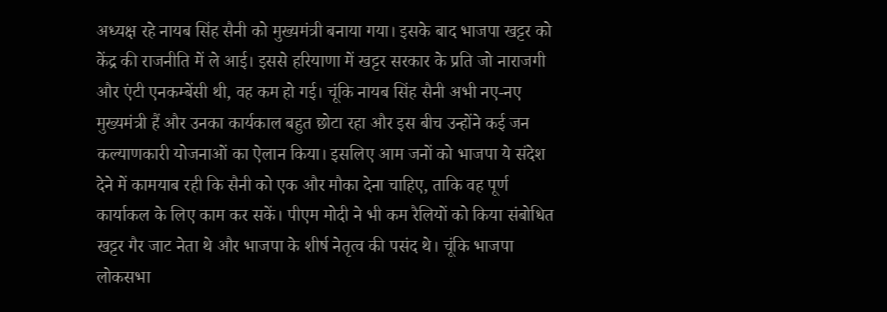अध्यक्ष रहे नायब सिंह सैनी को मुख्यमंत्री बनाया गया। इसके बाद भाजपा खट्टर को केंद्र की राजनीति में ले आई। इससे हरियाणा में खट्टर सरकार के प्रति जो नाराजगी और एंटी एनकम्बेंसी थी, वह कम हो गई। चूंकि नायब सिंह सैनी अभी नए-नए मुख्यमंत्री हैं और उनका कार्यकाल बहुत छोटा रहा और इस बीच उन्होंने कई जन कल्याणकारी योजनाओं का ऐलान किया। इसलिए आम जनों को भाजपा ये संदेश देने में कामयाब रही कि सैनी को एक और मौका देना चाहिए, ताकि वह पूर्ण कार्याकल के लिए काम कर सकें। पीएम मोदी ने भी कम रैलियों को किया संबोधित खट्टर गैर जाट नेता थे और भाजपा के शीर्ष नेतृत्व की पसंद थे। चूंकि भाजपा लोकसभा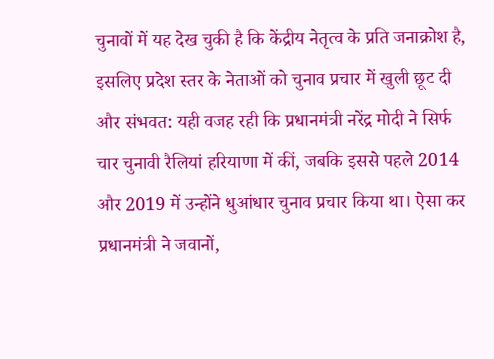चुनावों में यह देख चुकी है कि केंद्रीय नेतृत्व के प्रति जनाक्रोश है, इसलिए प्रदेश स्तर के नेताओं को चुनाव प्रचार में खुली छूट दी और संभवत: यही वजह रही कि प्रधानमंत्री नरेंद्र मोदी ने सिर्फ चार चुनावी रैलियां हरियाणा में कीं, जबकि इससे पहले 2014 और 2019 में उन्होंने धुआंधार चुनाव प्रचार किया था। ऐसा कर प्रधानमंत्री ने जवानों,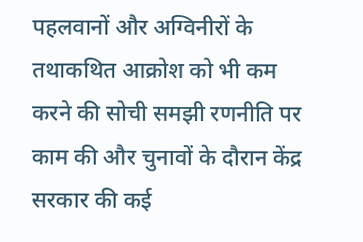पहलवानों और अग्विनीरों के तथाकथित आक्रोश को भी कम करने की सोची समझी रणनीति पर काम की और चुनावों के दौरान केंद्र सरकार की कई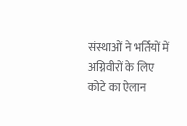संस्थाओं ने भर्तियों में अग्निवीरों के लिए कोटे का ऐलान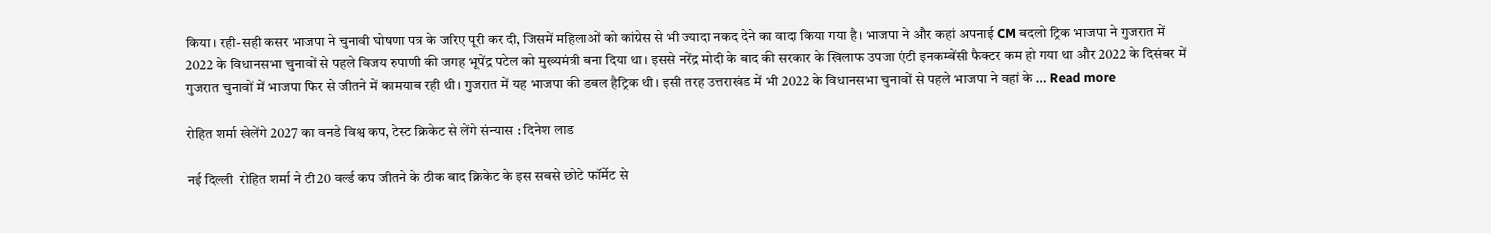किया। रही-सही कसर भाजपा ने चुनावी घोषणा पत्र के जरिए पूरी कर दी, जिसमें महिलाओं को कांग्रेस से भी ज्यादा नकद देने का वादा किया गया है। भाजपा ने और कहां अपनाई CM बदलो ट्रिक भाजपा ने गुजरात में 2022 के विधानसभा चुनावों से पहले विजय रुपाणी की जगह भूपेंद्र पटेल को मुख्यमंत्री बना दिया था। इससे नरेंद्र मोदी के बाद की सरकार के खिलाफ उपजा एंटी इनकम्बेंसी फैक्टर कम हो गया था और 2022 के दिसंबर में गुजरात चुनावों में भाजपा फिर से जीतने में कामयाब रही थी। गुजरात में यह भाजपा की डबल हैट्रिक थी। इसी तरह उत्तराखंड में भी 2022 के विधानसभा चुनावों से पहले भाजपा ने वहां के … Read more

रोहित शर्मा खेलेंगे 2027 का वनडे विश्व कप, टेस्ट क्रिकेट से लेंगे संन्यास : दिनेश लाड

नई दिल्ली  रोहित शर्मा ने टी20 वर्ल्ड कप जीतने के ठीक बाद क्रिकेट के इस सबसे छोटे फॉर्मेट से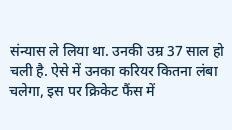संन्यास ले लिया था. उनकी उम्र 37 साल हो चली है. ऐसे में उनका करियर कितना लंबा चलेगा, इस पर क्रिकेट फैंस में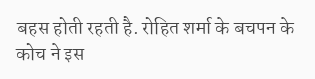बहस होती रहती है. रोहित शर्मा के बचपन के कोच ने इस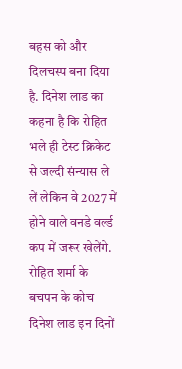बहस को और दिलचस्प बना दिया है. दिनेश लाड का कहना है कि रोहित भले ही टेस्ट क्रिकेट से जल्दी संन्यास ले लें लेकिन वे 2027 में होने वाले वनडे वर्ल्ड कप में जरूर खेलेंगे. रोहित शर्मा के बचपन के कोच दिनेश लाड इन दिनों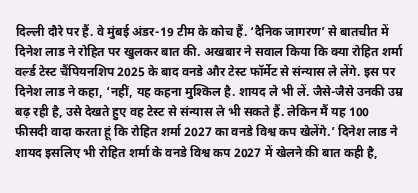दिल्ली दौरे पर हैं. वे मुंबई अंडर-19 टीम के कोच हैं. ‘दैनिक जागरण’ से बातचीत में दिनेश लाड ने रोहित पर खुलकर बात की. अखबार ने सवाल किया कि क्या रोहित शर्मा वर्ल्ड टेस्ट चैंपियनशिप 2025 के बाद वनडे और टेस्ट फॉर्मेट से संन्यास ले लेंगे. इस पर दिनेश लाड ने कहा, ‘नहीं, यह कहना मुश्किल है. शायद ले भी लें. जैसे-जैसे उनकी उम्र बढ़ रही है, उसे देखते हुए वह टेस्ट से संन्यास ले भी सकते हैं. लेकिन मैं यह 100 फीसदी वादा करता हूं कि रोहित शर्मा 2027 का वनडे विश्व कप खेलेंगे.’ दिनेश लाड ने शायद इसलिए भी रोहित शर्मा के वनडे विश्व कप 2027 में खेलने की बात कही है,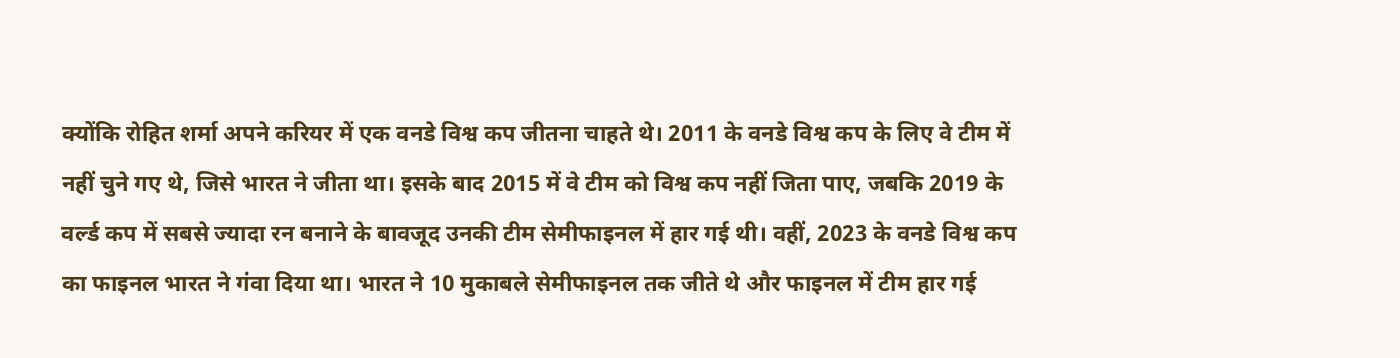क्योंकि रोहित शर्मा अपने करियर में एक वनडे विश्व कप जीतना चाहते थे। 2011 के वनडे विश्व कप के लिए वे टीम में नहीं चुने गए थे, जिसे भारत ने जीता था। इसके बाद 2015 में वे टीम को विश्व कप नहीं जिता पाए, जबकि 2019 के वर्ल्ड कप में सबसे ज्यादा रन बनाने के बावजूद उनकी टीम सेमीफाइनल में हार गई थी। वहीं, 2023 के वनडे विश्व कप का फाइनल भारत ने गंवा दिया था। भारत ने 10 मुकाबले सेमीफाइनल तक जीते थे और फाइनल में टीम हार गई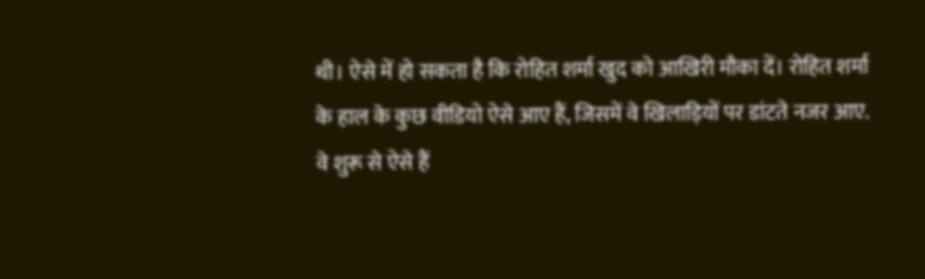थी। ऐसे में हो सकता है कि रोहित शर्मा खुद को आखिरी मौका दें। रोहित शर्मा के हाल के कुछ वीडियो ऐसे आए हैं, जिसमें वे खिलाड़ियों पर डांटते नजर आए. वे शुरू से ऐसे हैं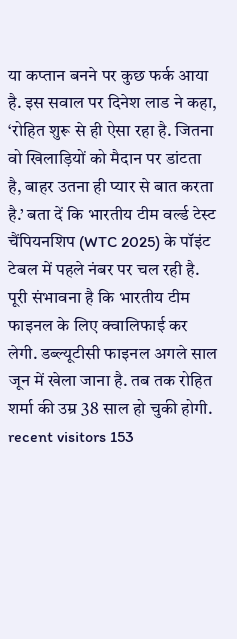या कप्तान बनने पर कुछ फर्क आया है. इस सवाल पर दिनेश लाड ने कहा, ‘रोहित शुरू से ही ऐसा रहा है. जितना वो खिलाड़ियों को मैदान पर डांटता है, बाहर उतना ही प्यार से बात करता है.’ बता दें कि भारतीय टीम वर्ल्ड टेस्ट चैंपियनशिप (WTC 2025) के पॉइंट टेबल में पहले नंबर पर चल रही है. पूरी संभावना है कि भारतीय टीम फाइनल के लिए क्वालिफाई कर लेगी. डब्ल्यूटीसी फाइनल अगले साल जून में खेला जाना है. तब तक रोहित शर्मा की उम्र 38 साल हो चुकी होगी. recent visitors 153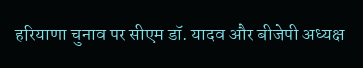हरियाणा चुनाव पर सीएम डॉ. यादव और बीजेपी अध्यक्ष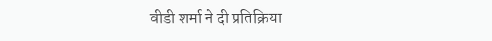वीडी शर्मा ने दी प्रतिक्रिया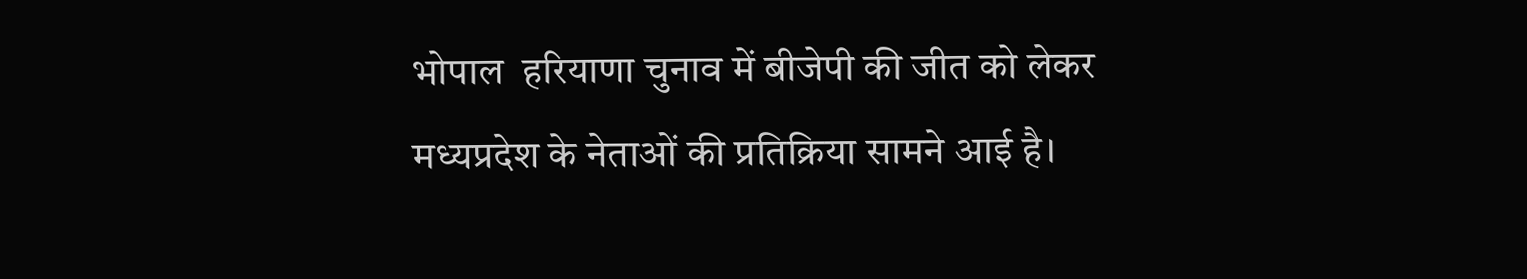भोपाल  हरियाणा चुनाव में बीजेपी की जीत को लेकर मध्यप्रदेश के नेताओं की प्रतिक्रिया सामने आई है।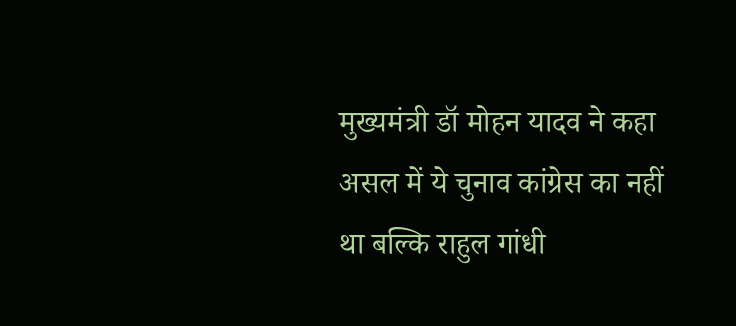मुख्यमंत्री डॉ मोहन यादव ने कहा असल में ये चुनाव कांग्रेस का नहीं था बल्कि राहुल गांधी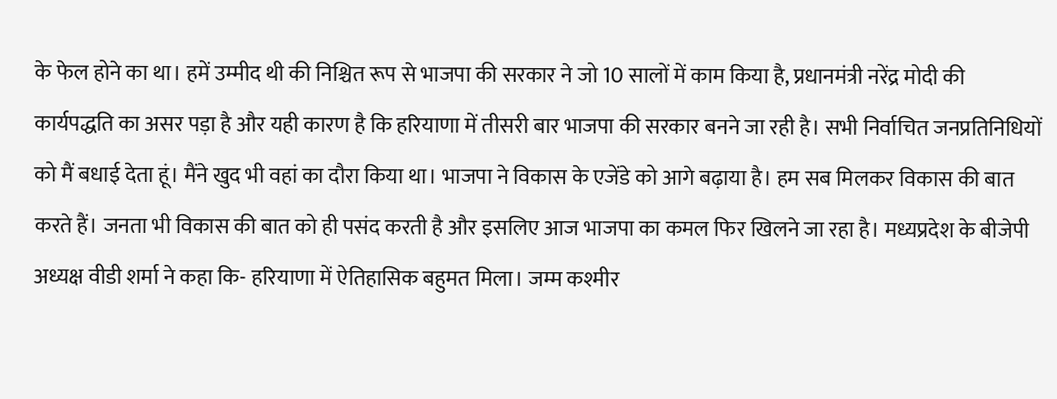के फेल होने का था। हमें उम्मीद थी की निश्चित रूप से भाजपा की सरकार ने जो 10 सालों में काम किया है, प्रधानमंत्री नरेंद्र मोदी की कार्यपद्धति का असर पड़ा है और यही कारण है कि हरियाणा में तीसरी बार भाजपा की सरकार बनने जा रही है। सभी निर्वाचित जनप्रतिनिधियों को मैं बधाई देता हूं। मैंने खुद भी वहां का दौरा किया था। भाजपा ने विकास के एजेंडे को आगे बढ़ाया है। हम सब मिलकर विकास की बात करते हैं। जनता भी विकास की बात को ही पसंद करती है और इसलिए आज भाजपा का कमल फिर खिलने जा रहा है। मध्यप्रदेश के बीजेपी अध्यक्ष वीडी शर्मा ने कहा कि- हरियाणा में ऐतिहासिक बहुमत मिला। जम्म कश्मीर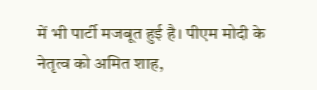में भी पार्टी मजबूत हुई है। पीएम मोदी के नेतृत्व को अमित शाह,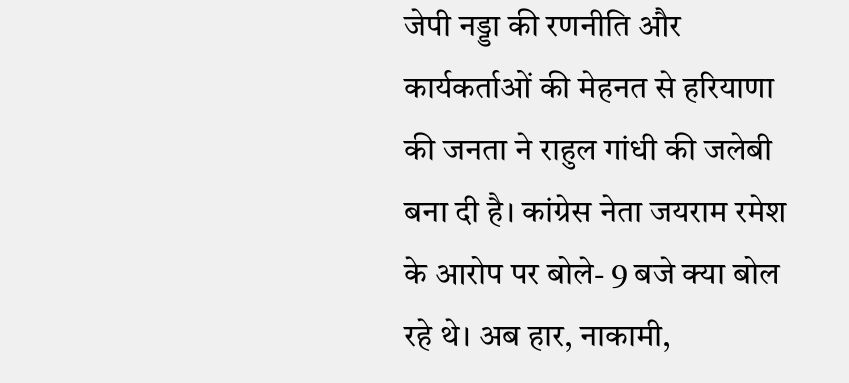जेपी नड्डा की रणनीति और कार्यकर्ताओं की मेहनत से हरियाणा की जनता ने राहुल गांधी की जलेबी बना दी है। कांग्रेस नेता जयराम रमेश के आरोप पर बोले- 9 बजे क्या बोल रहे थे। अब हार, नाकामी,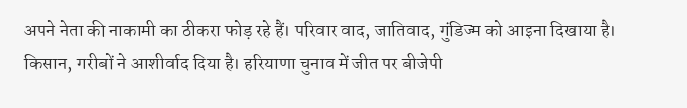अपने नेता की नाकामी का ठीकरा फोड़ रहे हैं। परिवार वाद, जातिवाद, गुंडिज्म को आइना दिखाया है। किसान, गरीबों ने आशीर्वाद दिया है। हरियाणा चुनाव में जीत पर बीजेपी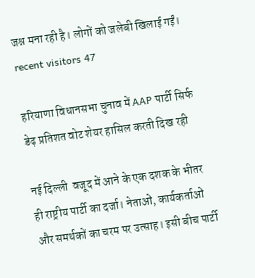जश्न मना रही है। लोगों को जलेबी खिलाई गईं। recent visitors 47

हरियाणा विधानसभा चुनाव में AAP पार्टी सिर्फ डेढ़ प्रतिशत वोट शेयर हासिल करती दिख रही

नई दिल्ली  वजूद में आने के एक दशक के भीतर ही राष्ट्रीय पार्टी का दर्जा। नेताओं, कार्यकर्ताओं और समर्थकों का चरम पर उत्साह। इसी बीच पार्टी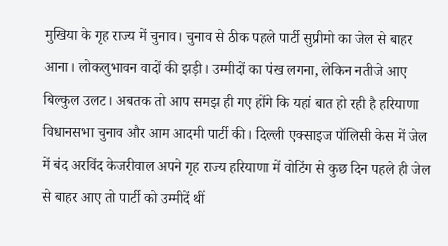मुखिया के गृह राज्य में चुनाव। चुनाव से ठीक पहले पार्टी सुप्रीमो का जेल से बाहर आना। लोकलुभावन वादों की झड़ी। उम्मीदों का पंख लगना, लेकिन नतीजे आए बिल्कुल उलट। अबतक तो आप समझ ही गए होंगे कि यहां बात हो रही है हरियाणा विधानसभा चुनाव और आम आदमी पार्टी की। दिल्ली एक्साइज पॉलिसी केस में जेल में बंद अरविंद केजरीवाल अपने गृह राज्य हरियाणा में वोटिंग से कुछ दिन पहले ही जेल से बाहर आए तो पार्टी को उम्मीदें थीं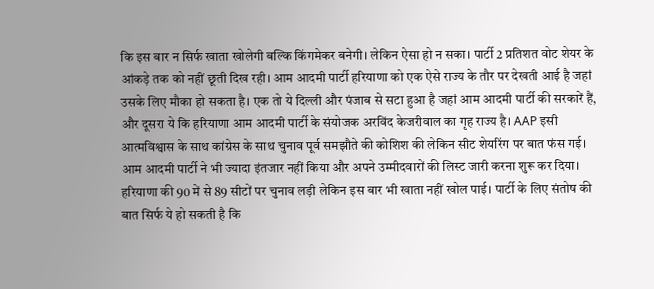कि इस बार न सिर्फ खाता खोलेगी बल्कि किंगमेकर बनेगी। लेकिन ऐसा हो न सका। पार्टी 2 प्रतिशत वोट शेयर के आंकड़े तक को नहीं छूती दिख रही। आम आदमी पार्टी हरियाणा को एक ऐसे राज्य के तौर पर देखती आई है जहां उसके लिए मौका हो सकता है। एक तो ये दिल्ली और पंजाब से सटा हुआ है जहां आम आदमी पार्टी की सरकारें हैं, और दूसरा ये कि हरियाणा आम आदमी पार्टी के संयोजक अरविंद केजरीवाल का गृह राज्य है। AAP इसी आत्मविश्वास के साथ कांग्रेस के साथ चुनाव पूर्व समझौते की कोशिश की लेकिन सीट शेयरिंग पर बात फंस गई। आम आदमी पार्टी ने भी ज्यादा इंतजार नहीं किया और अपने उम्मीदवारों की लिस्ट जारी करना शुरू कर दिया। हरियाणा की 90 में से 89 सीटों पर चुनाव लड़ी लेकिन इस बार भी खाता नहीं खोल पाई। पार्टी के लिए संतोष की बात सिर्फ ये हो सकती है कि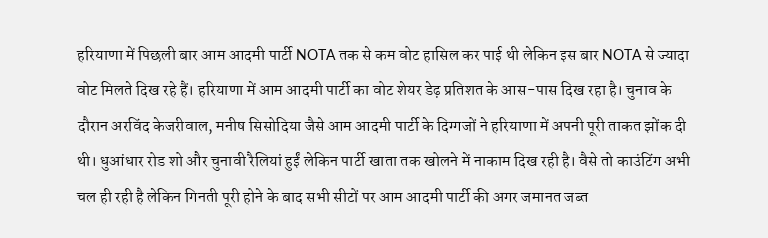हरियाणा में पिछली बार आम आदमी पार्टी NOTA तक से कम वोट हासिल कर पाई थी लेकिन इस बार NOTA से ज्यादा वोट मिलते दिख रहे हैं। हरियाणा में आम आदमी पार्टी का वोट शेयर डेढ़ प्रतिशत के आस-पास दिख रहा है। चुनाव के दौरान अरविंद केजरीवाल, मनीष सिसोदिया जैसे आम आदमी पार्टी के दिग्गजों ने हरियाणा में अपनी पूरी ताकत झोंक दी थी। धुआंधार रोड शो और चुनावी रैलियां हुईं लेकिन पार्टी खाता तक खोलने में नाकाम दिख रही है। वैसे तो काउंटिंग अभी चल ही रही है लेकिन गिनती पूरी होने के बाद सभी सीटों पर आम आदमी पार्टी की अगर जमानत जब्त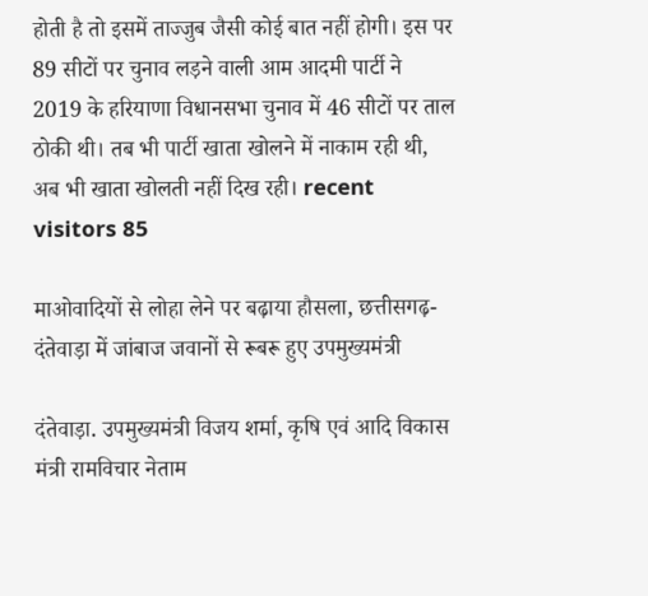होती है तो इसमें ताज्जुब जैसी कोई बात नहीं होगी। इस पर 89 सीटों पर चुनाव लड़ने वाली आम आदमी पार्टी ने 2019 के हरियाणा विधानसभा चुनाव में 46 सीटों पर ताल ठोकी थी। तब भी पार्टी खाता खोलने में नाकाम रही थी, अब भी खाता खोलती नहीं दिख रही। recent visitors 85

माओवादियों से लोहा लेने पर बढ़ाया हौसला, छत्तीसगढ़-दंतेवाड़ा में जांबाज जवानों से रूबरू हुए उपमुख्यमंत्री

दंतेवाड़ा. उपमुख्यमंत्री विजय शर्मा, कृषि एवं आदि विकास मंत्री रामविचार नेताम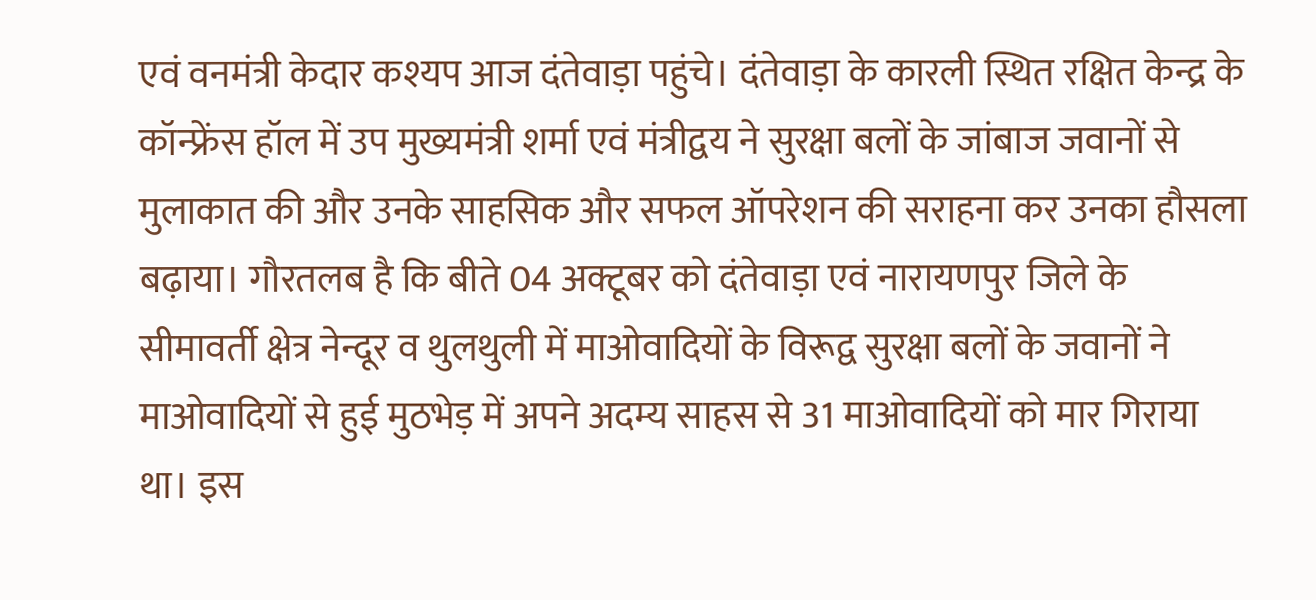एवं वनमंत्री केदार कश्यप आज दंतेवाड़ा पहुंचे। दंतेवाड़ा के कारली स्थित रक्षित केन्द्र के कॉन्फ्रेंस हॉल में उप मुख्यमंत्री शर्मा एवं मंत्रीद्वय ने सुरक्षा बलों के जांबाज जवानों से मुलाकात की और उनके साहसिक और सफल ऑपरेशन की सराहना कर उनका हौसला बढ़ाया। गौरतलब है कि बीते 04 अक्टूबर को दंतेवाड़ा एवं नारायणपुर जिले के सीमावर्ती क्षेत्र नेन्दूर व थुलथुली में माओवादियों के विरूद्व सुरक्षा बलों के जवानों ने माओवादियों से हुई मुठभेड़ में अपने अदम्य साहस से 31 माओवादियों को मार गिराया था। इस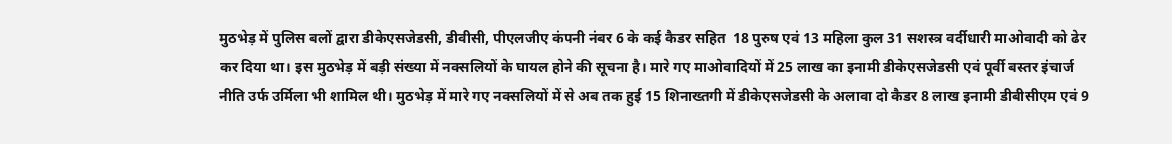मुठभेड़ में पुलिस बलों द्वारा डीकेएसजेडसी, डीवीसी, पीएलजीए कंपनी नंबर 6 के कई कैडर सहित  18 पुरुष एवं 13 महिला कुल 31 सशस्त्र वर्दीधारी माओवादी को ढेर कर दिया था। इस मुठभेड़ में बड़ी संख्या में नक्सलियों के घायल होने की सूचना है। मारे गए माओवादियों में 25 लाख का इनामी डीकेएसजेडसी एवं पूर्वी बस्तर इंचार्ज नीति उर्फ उर्मिला भी शामिल थी। मुठभेड़ में मारे गए नक्सलियों में से अब तक हुई 15 शिनाख्तगी में डीकेएसजेडसी के अलावा दो कैडर 8 लाख इनामी डीबीसीएम एवं 9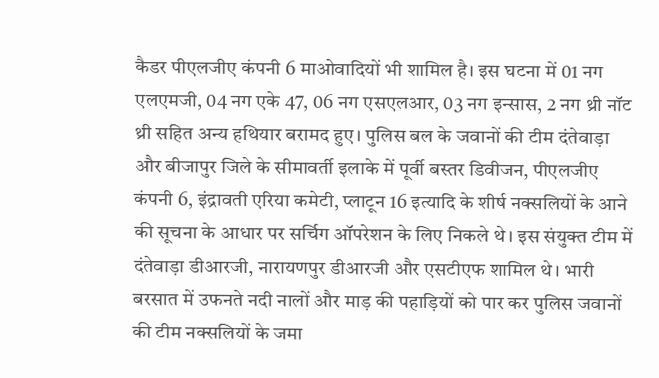कैडर पीएलजीए कंपनी 6 माओवादियों भी शामिल है। इस घटना में 01 नग एलएमजी, 04 नग एके 47, 06 नग एसएलआर, 03 नग इन्सास, 2 नग थ्री नॉट थ्री सहित अन्य हथियार बरामद हुए। पुलिस बल के जवानों की टीम दंतेवाड़ा और बीजापुर जिले के सीमावर्ती इलाके में पूर्वी बस्तर डिवीजन, पीएलजीए कंपनी 6, इंद्रावती एरिया कमेटी, प्लाटून 16 इत्यादि के शीर्ष नक्सलियों के आने की सूचना के आधार पर सर्चिग ऑपरेशन के लिए निकले थे। इस संयुक्त टीम में दंतेवाड़ा डीआरजी, नारायणपुर डीआरजी और एसटीएफ शामिल थे। भारी बरसात में उफनते नदी नालों और माड़ की पहाड़ियों को पार कर पुलिस जवानों की टीम नक्सलियों के जमा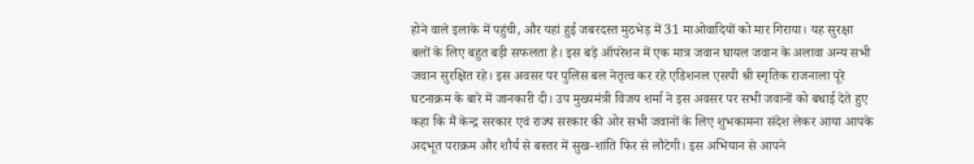होने वाले इलाके में पहुंची, और यहां हुई जबरदस्त मुठभेड़ में 31 माओवादियों को मार गिराया। यह सुरक्षा बलों के लिए बहुत बड़ी सफलता है। इस बड़े ऑपरेशन में एक मात्र जवान घायल जवान के अलावा अन्य सभी जवान सुरक्षित रहे। इस अवसर पर पुलिस बल नेतृत्व कर रहे एडिशनल एसपी श्री स्मृतिक राजनाला पूरे घटनाक्रम के बारे में जानकारी दी। उप मुख्यमंत्री विजय शर्मा ने इस अवसर पर सभी जवानों को बधाई देते हुए कहा कि मैं केन्द्र सरकार एवं राज्य सरकार की ओर सभी जवानों के लिए शुभकामना संदेश लेकर आया आपके अदभूत पराक्रम और शौर्य से बस्तर में सुख-शांति फिर से लौटेगी। इस अभियान से आपने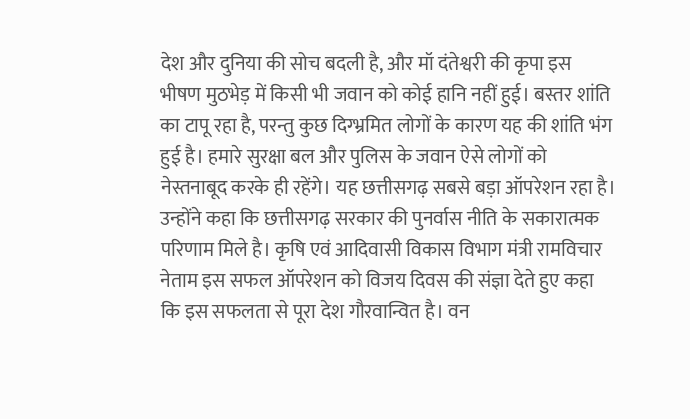देश और दुनिया की सोच बदली है, और मॉ दंतेश्वरी की कृपा इस भीषण मुठभेड़ में किसी भी जवान को कोई हानि नहीं हुई। बस्तर शांति का टापू रहा है, परन्तु कुछ दिग्भ्रमित लोगों के कारण यह की शांति भंग हुई है। हमारे सुरक्षा बल और पुलिस के जवान ऐसे लोगों को नेस्तनाबूद करके ही रहेंगे। यह छत्तीसगढ़ सबसे बड़ा ऑपरेशन रहा है। उन्होंने कहा कि छत्तीसगढ़ सरकार की पुनर्वास नीति के सकारात्मक परिणाम मिले है। कृषि एवं आदिवासी विकास विभाग मंत्री रामविचार नेताम इस सफल ऑपरेशन को विजय दिवस की संज्ञा देते हुए कहा कि इस सफलता से पूरा देश गौरवान्वित है। वन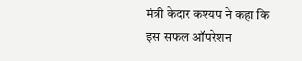मंत्री केदार कश्यप ने कहा कि इस सफल ऑपरेशन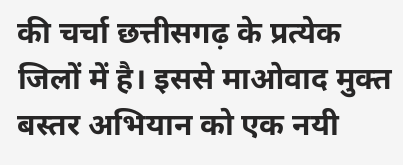की चर्चा छत्तीसगढ़ के प्रत्येक जिलों में है। इससे माओवाद मुक्त बस्तर अभियान को एक नयी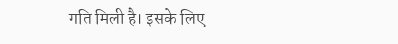गति मिली है। इसके लिए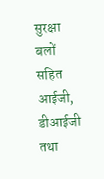सुरक्षा बलों सहित आईजी, डीआईजी तथा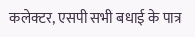कलेक्टर, एसपी सभी बधाई के पात्र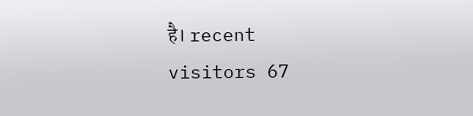है। recent visitors 67